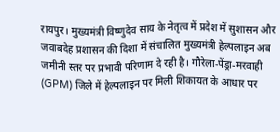रायपुर। मुख्यमंत्री विष्णुदेव साय के नेतृत्व में प्रदेश में सुशासन और जवाबदेह प्रशासन की दिशा में संचालित मुख्यमंत्री हेल्पलाइन अब जमीनी स्तर पर प्रभावी परिणाम दे रही है। गौरेला-पेंड्रा-मरवाही (GPM) जिले में हेल्पलाइन पर मिली शिकायत के आधार पर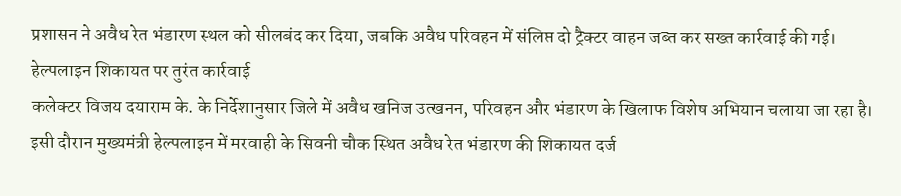प्रशासन ने अवैध रेत भंडारण स्थल को सीलबंद कर दिया, जबकि अवैध परिवहन में संलिप्त दो ट्रैक्टर वाहन जब्त कर सख्त कार्रवाई की गई।
हेल्पलाइन शिकायत पर तुरंत कार्रवाई
कलेक्टर विजय दयाराम के. के निर्देशानुसार जिले में अवैध खनिज उत्खनन, परिवहन और भंडारण के खिलाफ विशेष अभियान चलाया जा रहा है। इसी दौरान मुख्यमंत्री हेल्पलाइन में मरवाही के सिवनी चौक स्थित अवैध रेत भंडारण की शिकायत दर्ज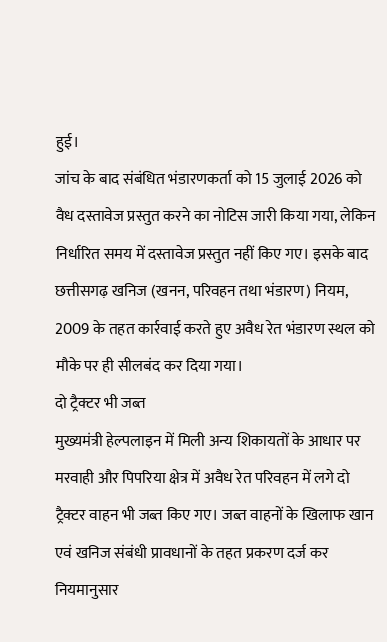हुई।
जांच के बाद संबंधित भंडारणकर्ता को 15 जुलाई 2026 को वैध दस्तावेज प्रस्तुत करने का नोटिस जारी किया गया, लेकिन निर्धारित समय में दस्तावेज प्रस्तुत नहीं किए गए। इसके बाद छत्तीसगढ़ खनिज (खनन, परिवहन तथा भंडारण) नियम, 2009 के तहत कार्रवाई करते हुए अवैध रेत भंडारण स्थल को मौके पर ही सीलबंद कर दिया गया।
दो ट्रैक्टर भी जब्त
मुख्यमंत्री हेल्पलाइन में मिली अन्य शिकायतों के आधार पर मरवाही और पिपरिया क्षेत्र में अवैध रेत परिवहन में लगे दो ट्रैक्टर वाहन भी जब्त किए गए। जब्त वाहनों के खिलाफ खान एवं खनिज संबंधी प्रावधानों के तहत प्रकरण दर्ज कर नियमानुसार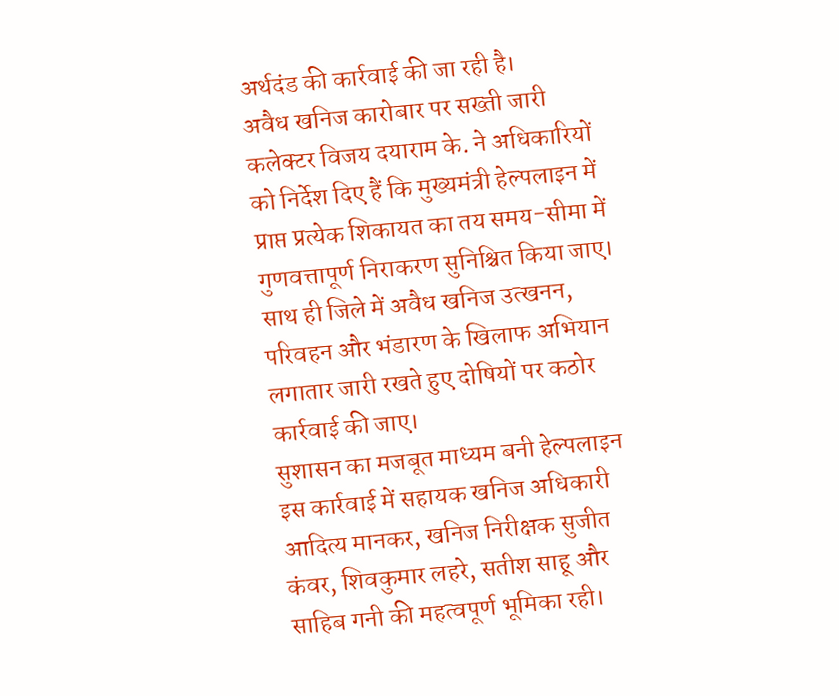अर्थदंड की कार्रवाई की जा रही है।
अवैध खनिज कारोबार पर सख्ती जारी
कलेक्टर विजय दयाराम के. ने अधिकारियों को निर्देश दिए हैं कि मुख्यमंत्री हेल्पलाइन में प्राप्त प्रत्येक शिकायत का तय समय-सीमा में गुणवत्तापूर्ण निराकरण सुनिश्चित किया जाए। साथ ही जिले में अवैध खनिज उत्खनन, परिवहन और भंडारण के खिलाफ अभियान लगातार जारी रखते हुए दोषियों पर कठोर कार्रवाई की जाए।
सुशासन का मजबूत माध्यम बनी हेल्पलाइन
इस कार्रवाई में सहायक खनिज अधिकारी आदित्य मानकर, खनिज निरीक्षक सुजीत कंवर, शिवकुमार लहरे, सतीश साहू और साहिब गनी की महत्वपूर्ण भूमिका रही।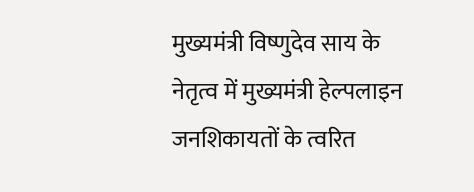मुख्यमंत्री विष्णुदेव साय के नेतृत्व में मुख्यमंत्री हेल्पलाइन जनशिकायतों के त्वरित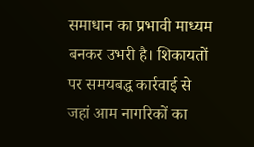समाधान का प्रभावी माध्यम बनकर उभरी है। शिकायतों पर समयबद्ध कार्रवाई से जहां आम नागरिकों का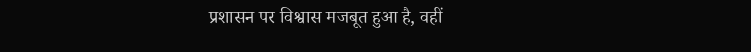प्रशासन पर विश्वास मजबूत हुआ है, वहीं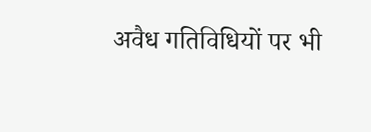अवैध गतिविधियों पर भी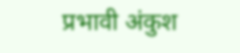प्रभावी अंकुश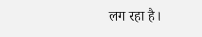लग रहा है।